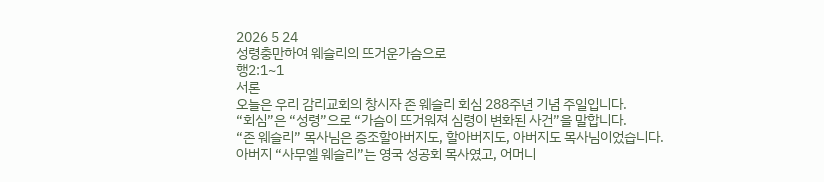2026 5 24
성령충만하여 웨슬리의 뜨거운가슴으로
행2:1~1
서론
오늘은 우리 감리교회의 창시자 존 웨슬리 회심 288주년 기념 주일입니다.
“회심”은 “성령”으로 “가슴이 뜨거워져 심령이 변화된 사건”을 말합니다.
“존 웨슬리” 목사님은 증조할아버지도, 할아버지도, 아버지도 목사님이었습니다.
아버지 “사무엘 웨슬리”는 영국 성공회 목사였고, 어머니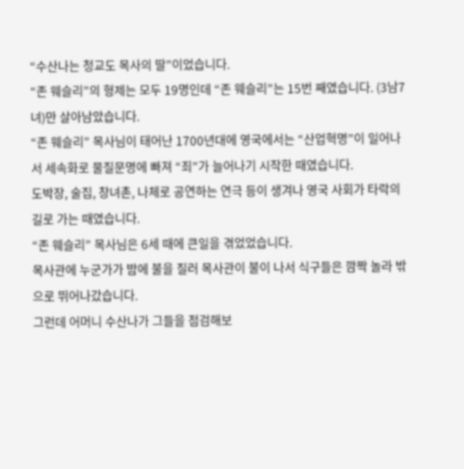“수산나는 청교도 목사의 딸”이었습니다.
“존 웨슬리”의 형제는 모두 19명인데 “존 웨슬리”는 15번 째였습니다. (3남7녀)만 살아남았습니다.
“존 웨슬리” 목사님이 태어난 1700년대에 영국에서는 “산업혁명”이 일어나서 세속화로 물질문명에 빠져 “죄”가 늘어나기 시작한 때였습니다.
도박장, 술집, 창녀촌, 나체로 공연하는 연극 등이 생겨나 영국 사회가 타락의 길로 가는 때였습니다.
“존 웨슬리” 목사님은 6세 때에 큰일을 겪었었습니다.
목사관에 누군가가 밤에 불을 질러 목사관이 불이 나서 식구들은 깜짝 놀라 밖으로 뛰어나갔습니다.
그런데 어머니 수산나가 그들을 점검해보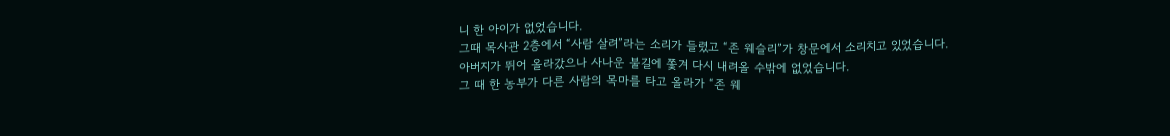니 한 아이가 없었습니다.
그때 목사관 2층에서 “사람 살려”라는 소리가 들렸고 “존 웨슬리”가 창문에서 소리치고 있었습니다.
아버지가 뛰어 올라갔으나 사나운 불길에 쫓겨 다시 내려올 수밖에 없었습니다.
그 때 한 농부가 다른 사람의 목마를 타고 올라가 “존 웨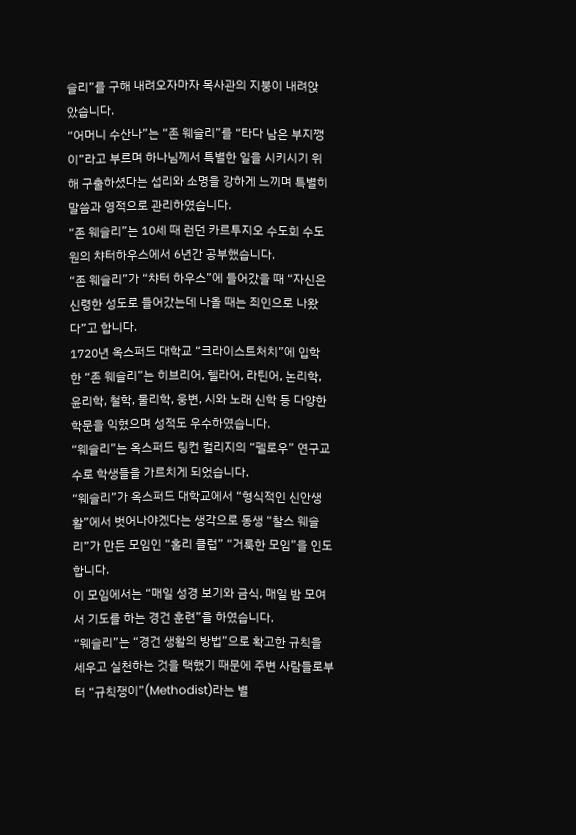슬리”를 구해 내려오자마자 목사관의 지붕이 내려앉았습니다.
“어머니 수산나”는 “존 웨슬리”를 “타다 남은 부지깽이”라고 부르며 하나님께서 특별한 일을 시키시기 위해 구출하셨다는 섭리와 소명을 강하게 느끼며 특별히 말씀과 영적으로 관리하였습니다.
“존 웨슬리”는 10세 때 런던 카르투지오 수도회 수도원의 챠터하우스에서 6년간 공부했습니다.
“존 웨슬리”가 “챠터 하우스”에 들어갔을 때 “자신은 신령한 성도로 들어갔는데 나올 때는 죄인으로 나왔다”고 합니다.
1720년 옥스퍼드 대학교 “크라이스트처치”에 입학한 “존 웨슬리”는 히브리어, 헬라어, 라틴어, 논리학, 윤리학, 철학, 물리학, 웅변, 시와 노래 신학 등 다양한 학문을 익혔으며 성적도 우수하였습니다.
“웨슬리”는 옥스퍼드 링컨 컬리지의 “펠로우” 연구교수로 학생들을 가르치게 되었습니다.
“웨슬리”가 옥스퍼드 대학교에서 “형식적인 신안생활”에서 벗어나야겠다는 생각으로 동생 “찰스 웨슬리”가 만든 모임인 “홀리 클럽” “거룩한 모임”을 인도 합니다.
이 모임에서는 “매일 성경 보기와 금식, 매일 밤 모여서 기도를 하는 경건 훈련”을 하였습니다.
“웨슬리”는 “경건 생활의 방법”으로 확고한 규칙을 세우고 실천하는 것을 택했기 때문에 주변 사람들로부터 “규칙쟁이”(Methodist)라는 별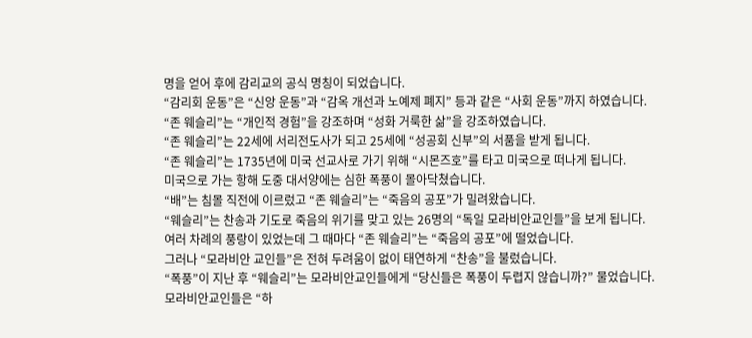명을 얻어 후에 감리교의 공식 명칭이 되었습니다.
“감리회 운동”은 “신앙 운동”과 “감옥 개선과 노예제 폐지” 등과 같은 “사회 운동”까지 하였습니다.
“존 웨슬리”는 “개인적 경험”을 강조하며 “성화 거룩한 삶”을 강조하였습니다.
“존 웨슬리”는 22세에 서리전도사가 되고 25세에 “성공회 신부”의 서품을 받게 됩니다.
“존 웨슬리”는 1735년에 미국 선교사로 가기 위해 “시몬즈호”를 타고 미국으로 떠나게 됩니다.
미국으로 가는 항해 도중 대서양에는 심한 폭풍이 몰아닥쳤습니다.
“배”는 침몰 직전에 이르렀고 “존 웨슬리”는 “죽음의 공포”가 밀려왔습니다.
“웨슬리”는 찬송과 기도로 죽음의 위기를 맞고 있는 26명의 “독일 모라비안교인들”을 보게 됩니다.
여러 차례의 풍랑이 있었는데 그 때마다 “존 웨슬리”는 “죽음의 공포”에 떨었습니다.
그러나 “모라비안 교인들”은 전혀 두려움이 없이 태연하게 “찬송”을 불렀습니다.
“폭풍”이 지난 후 “웨슬리”는 모라비안교인들에게 “당신들은 폭풍이 두렵지 않습니까?” 물었습니다.
모라비안교인들은 “하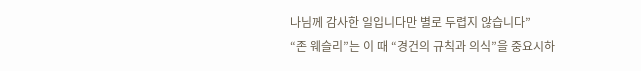나님께 감사한 일입니다만 별로 두렵지 않습니다”
“존 웨슬리”는 이 때 “경건의 규칙과 의식”을 중요시하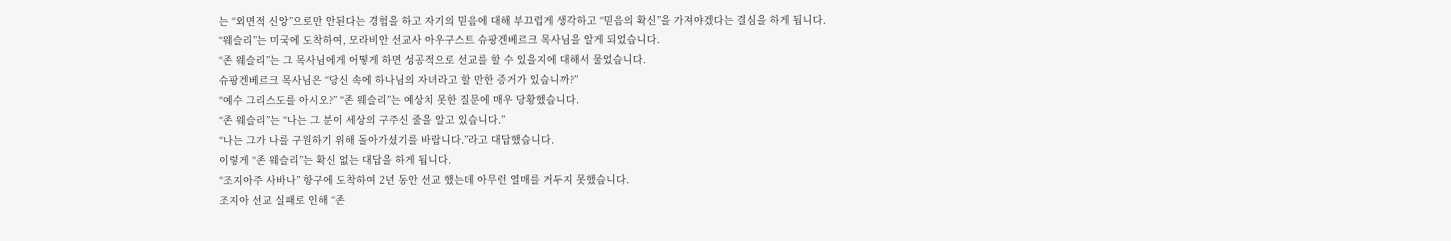는 “외면적 신앙”으로만 안된다는 경험을 하고 자기의 믿음에 대해 부끄럽게 생각하고 “믿음의 확신”을 가져야겠다는 결심을 하게 됩니다.
“웨슬리”는 미국에 도착하여, 모라비안 선교사 아우구스트 슈팡겐베르크 목사님을 알게 되었습니다.
“존 웨슬리”는 그 목사님에게 어떻게 하면 성공적으로 선교를 할 수 있을지에 대해서 물었습니다.
슈팡겐베르크 목사님은 “당신 속에 하나님의 자녀라고 할 만한 증거가 있습니까?”
“예수 그리스도를 아시오?” “존 웨슬리”는 예상치 못한 질문에 매우 당황했습니다.
“존 웨슬리”는 “나는 그 분이 세상의 구주신 줄을 알고 있습니다.”
“나는 그가 나를 구원하기 위해 돌아가셨기를 바랍니다.”라고 대답했습니다.
이렇게 “존 웨슬리”는 확신 없는 대답을 하게 됩니다.
“조지아주 사바나” 항구에 도착하여 2년 동안 선교 했는데 아무런 열매를 거두지 못했습니다.
조지아 선교 실패로 인해 “존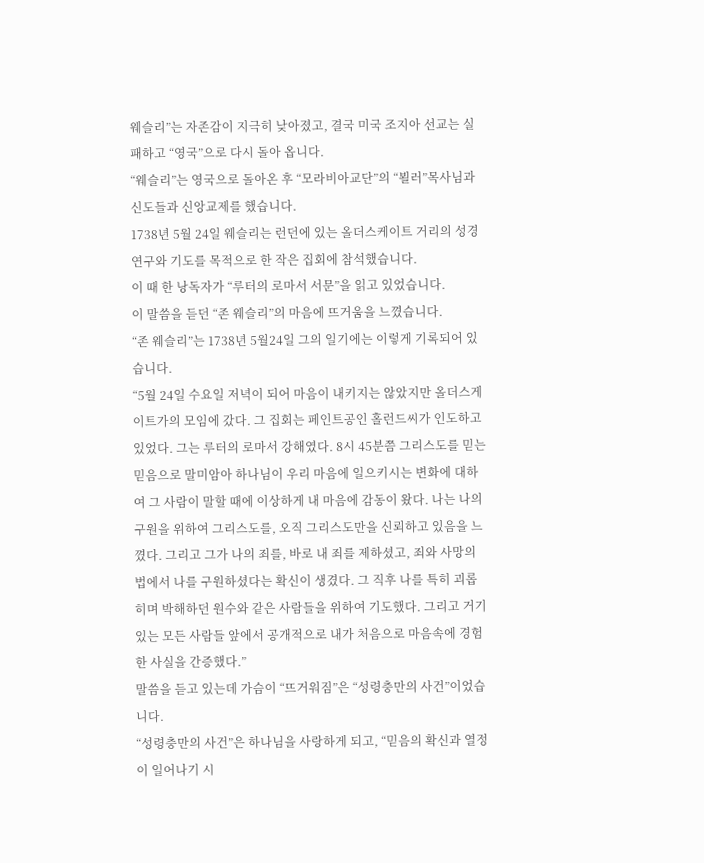웨슬리”는 자존감이 지극히 낮아졌고, 결국 미국 조지아 선교는 실패하고 “영국”으로 다시 돌아 옵니다.
“웨슬리”는 영국으로 돌아온 후 “모라비아교단”의 “뵐러”목사님과 신도들과 신앙교제를 했습니다.
1738년 5월 24일 웨슬리는 런던에 있는 올더스케이트 거리의 성경연구와 기도를 목적으로 한 작은 집회에 참석했습니다.
이 때 한 낭독자가 “루터의 로마서 서문”을 읽고 있었습니다.
이 말씀을 듣던 “존 웨슬리”의 마음에 뜨거움을 느꼈습니다.
“존 웨슬리”는 1738년 5월24일 그의 일기에는 이렇게 기록되어 있습니다.
“5월 24일 수요일 저녁이 되어 마음이 내키지는 않았지만 올더스게이트가의 모임에 갔다. 그 집회는 페인트공인 홀런드씨가 인도하고 있었다. 그는 루터의 로마서 강해였다. 8시 45분쯤 그리스도를 믿는 믿음으로 말미암아 하나님이 우리 마음에 일으키시는 변화에 대하여 그 사람이 말할 때에 이상하게 내 마음에 감동이 왔다. 나는 나의 구원을 위하여 그리스도를, 오직 그리스도만을 신뢰하고 있음을 느꼈다. 그리고 그가 나의 죄를, 바로 내 죄를 제하셨고, 죄와 사망의 법에서 나를 구원하셨다는 확신이 생겼다. 그 직후 나를 특히 괴롭히며 박해하던 원수와 같은 사람들을 위하여 기도했다. 그리고 거기 있는 모든 사람들 앞에서 공개적으로 내가 처음으로 마음속에 경험한 사실을 간증했다.”
말씀을 듣고 있는데 가슴이 “뜨거워짐”은 “성령충만의 사건”이었습니다.
“성령충만의 사건”은 하나님을 사랑하게 되고, “믿음의 확신과 열정이 일어나기 시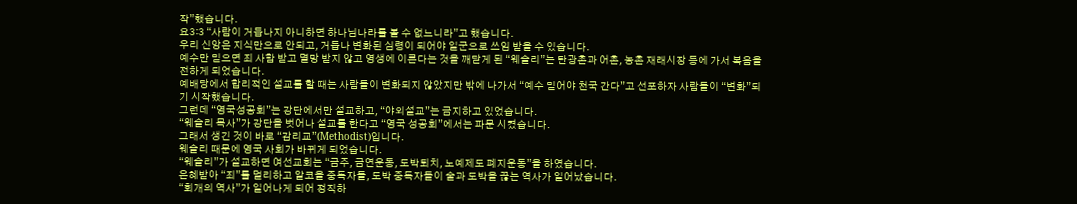작”했습니다.
요3:3 “사람이 거듭나지 아니하면 하나님나라를 볼 수 없느니라”고 했습니다.
우리 신앙은 지식만으로 안되고, 거듭나 변화된 심령이 되어야 일군으로 쓰임 받을 수 있습니다.
예수만 믿으면 죄 사함 받고 멸망 받지 않고 영생에 이른다는 것을 깨닫게 된 “웨슬리”는 탄광촌과 어촌, 농촌 재래시장 등에 가서 복음을 전하게 되었습니다.
예배당에서 합리적인 설교를 할 때는 사람들이 변화되지 않았지만 밖에 나가서 “예수 믿어야 천국 간다”고 선포하자 사람들이 “변화”되기 시작했습니다.
그런데 “영국성공회”는 강단에서만 설교하고, “야외설교”는 금지하고 있었습니다.
“웨슬리 목사”가 강단을 벗어나 설교를 한다고 “영국 성공회”에서는 파문 시켰습니다.
그래서 생긴 것이 바로 “감리교”(Methodist)입니다.
웨슬리 때문에 영국 사회가 바뀌게 되었습니다.
“웨슬리”가 설교하면 여선교회는 “금주, 금연운동, 도박퇴치, 노예제도 폐지운동”을 하였습니다.
은혜받아 “죄”를 멀리하고 알코올 중독자들, 도박 중독자들이 술과 도박을 끊는 역사가 일어났습니다.
“회개의 역사”가 일어나게 되어 정직하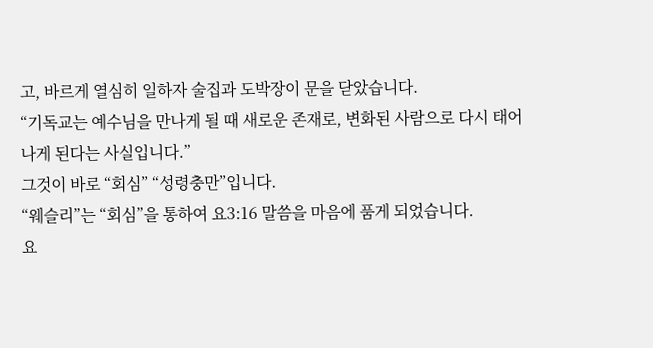고, 바르게 열심히 일하자 술집과 도박장이 문을 닫았습니다.
“기독교는 예수님을 만나게 될 때 새로운 존재로, 변화된 사람으로 다시 태어나게 된다는 사실입니다.”
그것이 바로 “회심” “성령충만”입니다.
“웨슬리”는 “회심”을 통하여 요3:16 말씀을 마음에 품게 되었습니다.
요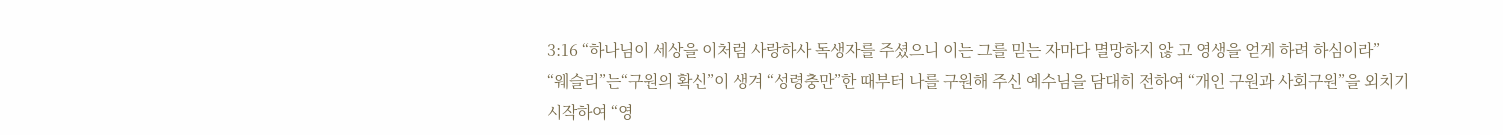3:16 “하나님이 세상을 이처럼 사랑하사 독생자를 주셨으니 이는 그를 믿는 자마다 멸망하지 않 고 영생을 얻게 하려 하심이라”
“웨슬리”는“구원의 확신”이 생겨 “성령충만”한 때부터 나를 구원해 주신 예수님을 담대히 전하여 “개인 구원과 사회구원”을 외치기 시작하여 “영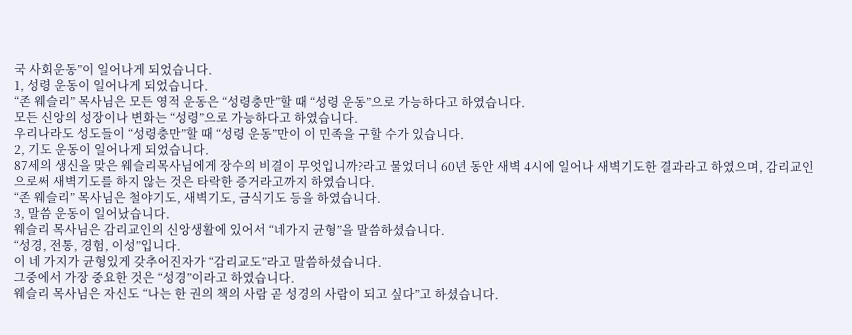국 사회운동”이 일어나게 되었습니다.
1, 성령 운동이 일어나게 되었습니다.
“존 웨슬리” 목사님은 모든 영적 운동은 “성령충만”할 때 “성령 운동”으로 가능하다고 하였습니다.
모든 신앙의 성장이나 변화는 “성령”으로 가능하다고 하였습니다.
우리나라도 성도들이 “성령충만”할 때 “성령 운동”만이 이 민족을 구할 수가 있습니다.
2, 기도 운동이 일어나게 되었습니다.
87세의 생신을 맞은 웨슬리목사님에게 장수의 비결이 무엇입니까?라고 물었더니 60년 동안 새벽 4시에 일어나 새벽기도한 결과라고 하였으며, 감리교인으로써 새벽기도를 하지 않는 것은 타락한 증거라고까지 하였습니다.
“존 웨슬리” 목사님은 철야기도, 새벽기도, 금식기도 등을 하였습니다.
3, 말씀 운동이 일어났습니다.
웨슬리 목사님은 감리교인의 신앙생활에 있어서 “네가지 균형”을 말씀하셨습니다.
“성경, 전통, 경험, 이성”입니다.
이 네 가지가 균형있게 갖추어진자가 “감리교도”라고 말씀하셨습니다.
그중에서 가장 중요한 것은 “성경”이라고 하였습니다.
웨슬리 목사님은 자신도 “나는 한 권의 책의 사람 곧 성경의 사람이 되고 싶다”고 하셨습니다.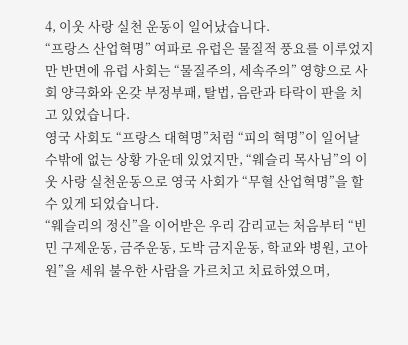4, 이웃 사랑 실천 운동이 일어났습니다.
“프랑스 산업혁명” 여파로 유럽은 물질적 풍요를 이루었지만 반면에 유럽 사회는 “물질주의, 세속주의” 영향으로 사회 양극화와 온갖 부정부패, 탈법, 음란과 타락이 판을 치고 있었습니다.
영국 사회도 “프랑스 대혁명”처럼 “피의 혁명”이 일어날 수밖에 없는 상황 가운데 있었지만, “웨슬리 목사님”의 이웃 사랑 실천운동으로 영국 사회가 “무혈 산업혁명”을 할 수 있게 되었습니다.
“웨슬리의 정신”을 이어받은 우리 감리교는 처음부터 “빈민 구제운동, 금주운동, 도박 금지운동, 학교와 병원, 고아원”을 세워 불우한 사람을 가르치고 치료하였으며,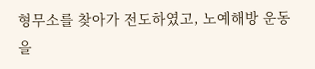형무소를 찾아가 전도하였고, 노예해방 운동을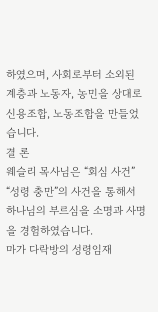하였으며, 사회로부터 소외된 계층과 노동자, 농민을 상대로 신용조합, 노동조합을 만들었습니다.
결 론
웨슬리 목사님은 “회심 사건” “성령 충만”의 사건을 통해서 하나님의 부르심을 소명과 사명을 경험하였습니다.
마가 다락방의 성령임재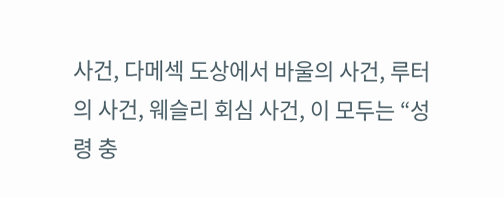사건, 다메섹 도상에서 바울의 사건, 루터의 사건, 웨슬리 회심 사건, 이 모두는 “성령 충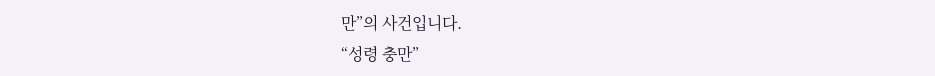만”의 사건입니다.
“성령 충만”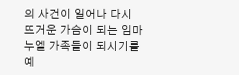의 사건이 일어나 다시 뜨거운 가슴이 되는 임마누엘 가족들이 되시기를 예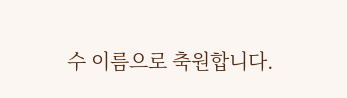수 이름으로 축원합니다.